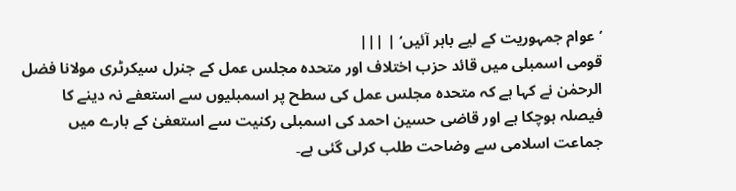’عوام جمہوریت کے لیے باہر آئیں‘ | |||
قومی اسمبلی میں قائد حزب اختلاف اور متحدہ مجلس عمل کے جنرل سیکرٹری مولانا فضل الرحمٰن نے کہا ہے کہ متحدہ مجلس عمل کی سطح پر اسمبلیوں سے استعفے نہ دینے کا فیصلہ ہوچکا ہے اور قاضی حسین احمد کی اسمبلی رکنیت سے استعفیٰ کے بارے میں جماعت اسلامی سے وضاحت طلب کرلی گئی ہے۔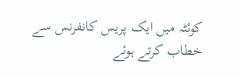کوئٹہ میں ایک پریس کانفرنس سے خطاب کرتے ہوئے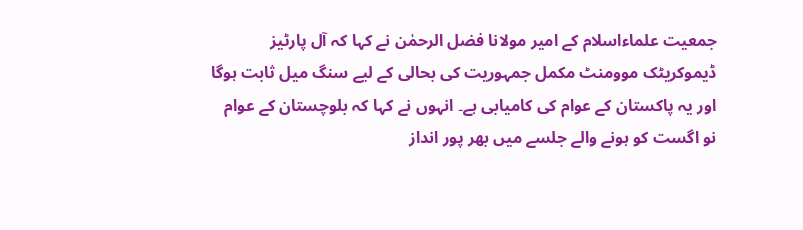جمعیت علماءاسلام کے امیر مولانا فضل الرحمٰن نے کہا کہ آل پارٹیز ڈیموکریٹک موومنٹ مکمل جمہوریت کی بحالی کے لیے سنگ میل ثابت ہوگا اور یہ پاکستان کے عوام کی کامیابی ہے۔ انہوں نے کہا کہ بلوچستان کے عوام نو اگست کو ہونے والے جلسے میں بھر پور انداز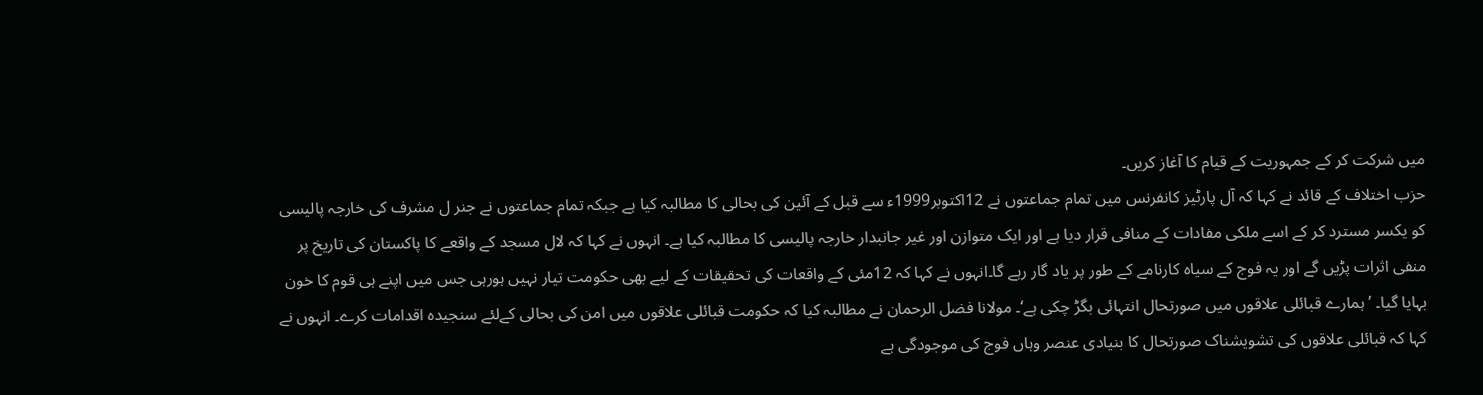میں شرکت کر کے جمہوریت کے قیام کا آغاز کریں۔
حزب اختلاف کے قائد نے کہا کہ آل پارٹیز کانفرنس میں تمام جماعتوں نے 12اکتوبر1999ء سے قبل کے آئین کی بحالی کا مطالبہ کیا ہے جبکہ تمام جماعتوں نے جنر ل مشرف کی خارجہ پالیسی کو یکسر مسترد کر کے اسے ملکی مفادات کے منافی قرار دیا ہے اور ایک متوازن اور غیر جانبدار خارجہ پالیسی کا مطالبہ کیا ہے۔ انہوں نے کہا کہ لال مسجد کے واقعے کا پاکستان کی تاریخ پر منفی اثرات پڑیں گے اور یہ فوج کے سیاہ کارنامے کے طور پر یاد گار رہے گا۔انہوں نے کہا کہ 12مئی کے واقعات کی تحقیقات کے لیے بھی حکومت تیار نہیں ہورہی جس میں اپنے ہی قوم کا خون بہایا گیا۔ ’ہمارے قبائلی علاقوں میں صورتحال انتہائی بگڑ چکی ہے‘۔ مولانا فضل الرحمان نے مطالبہ کیا کہ حکومت قبائلی علاقوں میں امن کی بحالی کےلئے سنجیدہ اقدامات کرے۔ انہوں نے کہا کہ قبائلی علاقوں کی تشویشناک صورتحال کا بنیادی عنصر وہاں فوج کی موجودگی ہے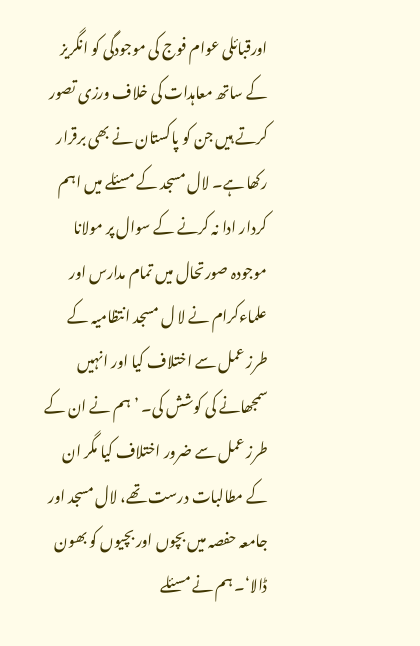اورقبائلی عوام فوج کی موجودگی کو انگریز کے ساتھ معاہدات کی خلاف ورزی تصور کرتے ہیں جن کو پاکستان نے بھی برقرار رکھا ہے۔ لال مسجد کے مسئلے میں اہم کردار ادا نہ کرنے کے سوال پر مولانا
موجودہ صورتحال میں تمام مدارس اور علماءکرام نے لا ل مسجد انتظامیہ کے طرز عمل سے اختلاف کیا اور انہیں سمجھانے کی کوشش کی۔ ’ہم نے ان کے طرز عمل سے ضرور اختلاف کیا مگر ان کے مطالبات درست تھے، لال مسجد اور جامعہ حفصہ میں بچوں اور بچیوں کو بھون ڈالا‘۔ ہم نے مسئلے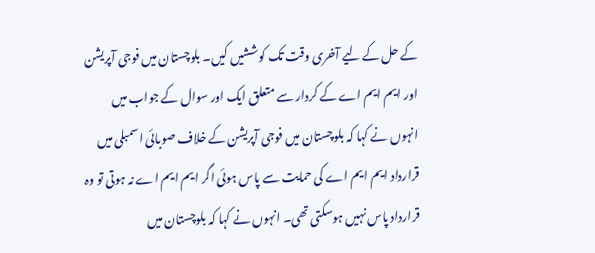کے حل کے لیے آخری وقت تک کوششیں کیں۔ بلوچستان میں فوجی آپریشن اور ایم ایم اے کے کردار سے متعلق ایک اور سوال کے جواب میں انہوں نے کہا کہ بلوچستان میں فوجی آپریشن کے خلاف صوبائی اسمبلی میں قرارداد ایم ایم اے کی حمایت سے پاس ہوئی اگر ایم ایم اے نہ ہوتی تو وہ قرارداد پاس نہیں ہوسکتی تھی۔ انہوں نے کہا کہ بلوچستان میں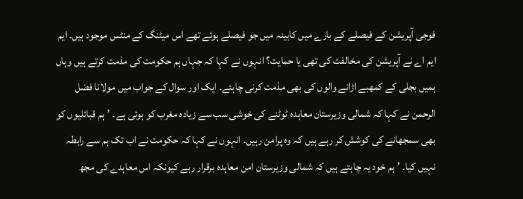فوجی آپریشن کے فیصلے کے بارے میں کابینہ میں جو فیصلے ہوئے تھے اس میٹنگ کے منٹس موجود ہیں۔ ایم ایم اے نے آپریشن کی مخالفت کی تھی یا حمایت؟ انہوں نے کہا کہ جہاں ہم حکومت کی مذمت کرتے ہیں وہاں ہمیں بجلی کے کمھبے اڑانے والوں کی بھی مذمت کرنی چاہئے۔ ایک اور سوال کے جواب میں مولانا فضل الرحمن نے کہا کہ شمالی وزیرستان معاہدہ ٹوٹنے کی خوشی سب سے زیادہ مغرب کو ہوئی ہے۔ ’ہم قبائلیوں کو بھی سمجھانے کی کوشش کر رہے ہیں کہ وہ پرامن رہیں۔ انہوں نے کہا کہ حکومت نے اب تک ہم سے رابطہ نہیں کیا۔ ’ہم خود یہ چاہتے ہیں کہ شمالی وزیرستان امن معاہدہ برقرار رہے کیونکہ اس معاہدے کی مجھ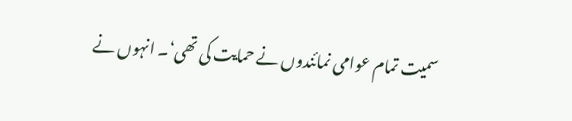سمیت تمام عوامی نمائندوں نے حمایت کی تھی‘۔ انہوں نے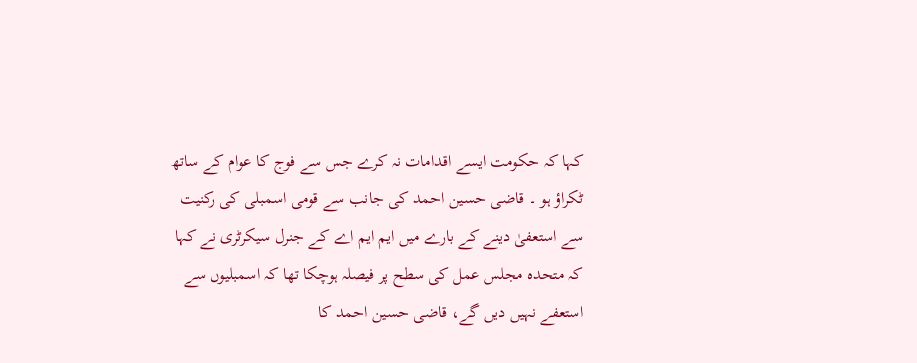کہا کہ حکومت ایسے اقدامات نہ کرے جس سے فوج کا عوام کے ساتھ ٹکراؤ ہو ۔ قاضی حسین احمد کی جانب سے قومی اسمبلی کی رکنیت سے استعفیٰ دینے کے بارے میں ایم ایم اے کے جنرل سیکرٹری نے کہا کہ متحدہ مجلس عمل کی سطح پر فیصلہ ہوچکا تھا کہ اسمبلیوں سے استعفے نہیں دیں گے، قاضی حسین احمد کا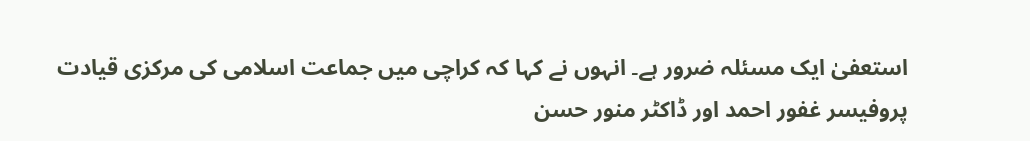استعفیٰ ایک مسئلہ ضرور ہے۔ انہوں نے کہا کہ کراچی میں جماعت اسلامی کی مرکزی قیادت پروفیسر غفور احمد اور ڈاکٹر منور حسن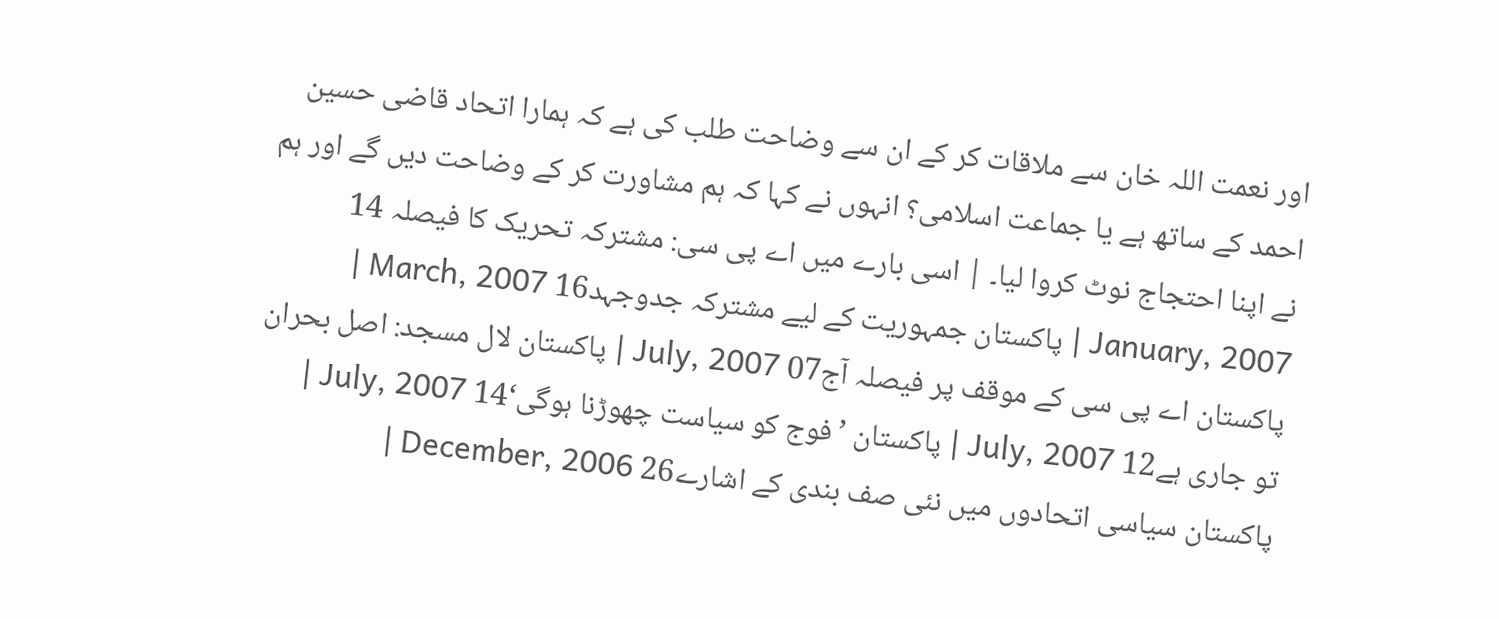اور نعمت اللہ خان سے ملاقات کر کے ان سے وضاحت طلب کی ہے کہ ہمارا اتحاد قاضی حسین احمد کے ساتھ ہے یا جماعت اسلامی؟ انہوں نے کہا کہ ہم مشاورت کر کے وضاحت دیں گے اور ہم نے اپنا احتجاج نوٹ کروا لیا۔ | اسی بارے میں اے پی سی: مشترکہ تحریک کا فیصلہ 14 January, 2007 | پاکستان جمہوریت کے لیے مشترکہ جدوجہد16 March, 2007 | پاکستان اے پی سی کے موقف پر فیصلہ آج07 July, 2007 | پاکستان لال مسجد: اصل بحران تو جاری ہے12 July, 2007 | پاکستان ’فوج کو سیاست چھوڑنا ہوگی‘14 July, 2007 | پاکستان سیاسی اتحادوں میں نئی صف بندی کے اشارے26 December, 2006 |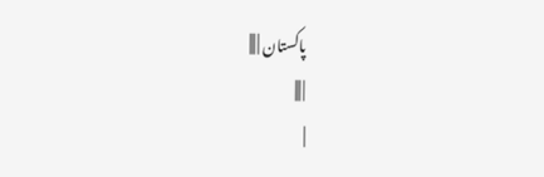پاکستان | |||
| |||
|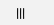|||